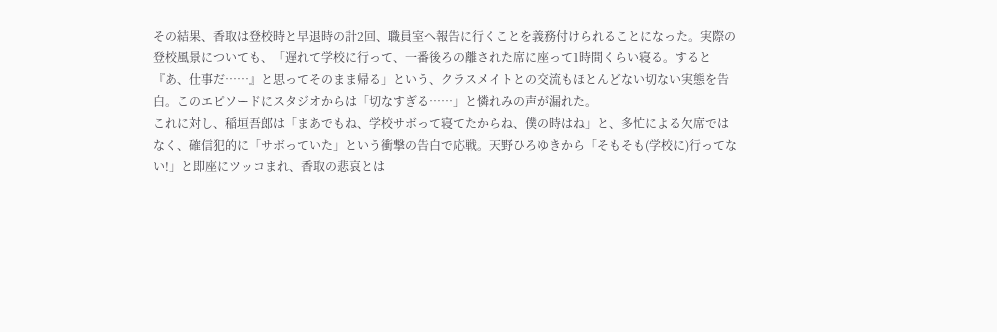その結果、香取は登校時と早退時の計2回、職員室へ報告に行くことを義務付けられることになった。実際の登校風景についても、「遅れて学校に行って、一番後ろの離された席に座って1時間くらい寝る。すると『あ、仕事だ……』と思ってそのまま帰る」という、クラスメイトとの交流もほとんどない切ない実態を告白。このエピソードにスタジオからは「切なすぎる……」と憐れみの声が漏れた。
これに対し、稲垣吾郎は「まあでもね、学校サボって寝てたからね、僕の時はね」と、多忙による欠席ではなく、確信犯的に「サボっていた」という衝撃の告白で応戦。天野ひろゆきから「そもそも(学校に)行ってない!」と即座にツッコまれ、香取の悲哀とは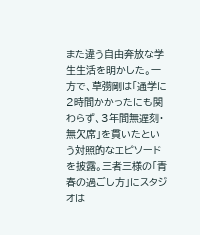また違う自由奔放な学生生活を明かした。一方で、草彅剛は「通学に2時間かかったにも関わらず、3年間無遅刻・無欠席」を貫いたという対照的なエピソードを披露。三者三様の「青春の過ごし方」にスタジオは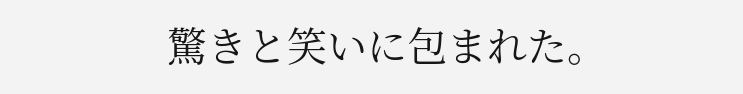驚きと笑いに包まれた。